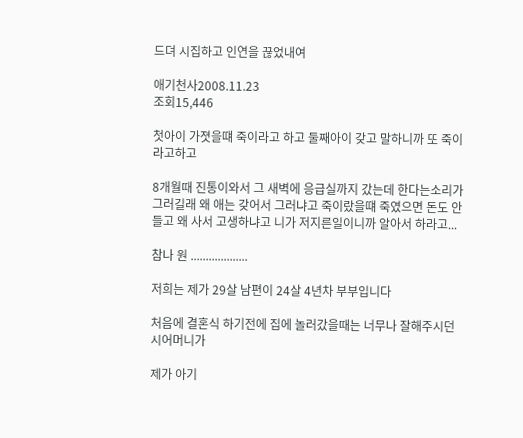드뎌 시집하고 인연을 끊었내여

애기천사2008.11.23
조회15,446

첫아이 가졋을떄 죽이라고 하고 둘째아이 갖고 말하니까 또 죽이라고하고

8개월때 진통이와서 그 새벽에 응급실까지 갔는데 한다는소리가 그러길래 왜 애는 갖어서 그러냐고 죽이랐을떄 죽였으면 돈도 안들고 왜 사서 고생하냐고 니가 저지른일이니까 알아서 하라고...

참나 원 ...................

저희는 제가 29살 남편이 24살 4년차 부부입니다

처음에 결혼식 하기전에 집에 놀러갔을때는 너무나 잘해주시던 시어머니가

제가 아기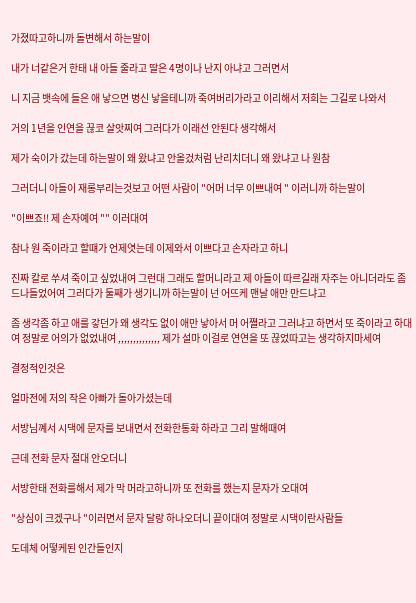가졌따고하니까 돌변해서 하는말이

내가 너같은거 한태 내 아들 줄라고 딸은 4명이나 난지 아냐고 그러면서

니 지금 뱃속에 들은 애 낳으면 병신 낳을테니까 죽여버리가라고 이리해서 저희는 그길로 나와서

거의 1년을 인연을 끊코 살앗찌여 그러다가 이래선 안된다 생각해서

제가 숙이가 갔는데 하는말이 왜 왔냐고 안올겄처럼 난리치더니 왜 왔냐고 나 원참

그러더니 아들이 재롱부리는것보고 어떤 사람이 "어머 너무 이쁘내여 " 이러니까 하는말이

"이쁘죠!! 제 손자예여 "" 이러대여

참나 원 죽이라고 할떄가 언제엿는데 이제와서 이쁘다고 손자라고 하니

진짜 칼로 쑤셔 죽이고 싶었내여 그런대 그래도 할머니라고 제 아들이 따르길래 자주는 아니더라도 좀 드나들었어여 그러다가 둘째가 생기니까 하는말이 넌 어뜨케 맨날 애만 만드냐고

좀 생각좀 하고 애를 갛던가 왜 생각도 없이 애만 낳아서 머 어쪌라고 그러냐고 하면서 또 죽이라고 하대여 정말로 어의가 없었내여 ,,,,,,,,,,,,,, 제가 설마 이걸로 연연을 또 끊었따고는 생각하지마세여

결정적인것은

얼마전에 저의 작은 아빠가 돌아가셨는데

서방님꼐서 시댁에 문자를 보내면서 전화한통화 하라고 그리 말해때여

근데 전화 문자 절대 안오더니

서방한태 전화를해서 제가 막 머라고하니까 또 전화를 했는지 문자가 오대여

"상심이 크겠구나 "이러면서 문자 달랑 하나오더니 끝이대여 정말로 시댁이란사람들

도데체 어떻케된 인간들인지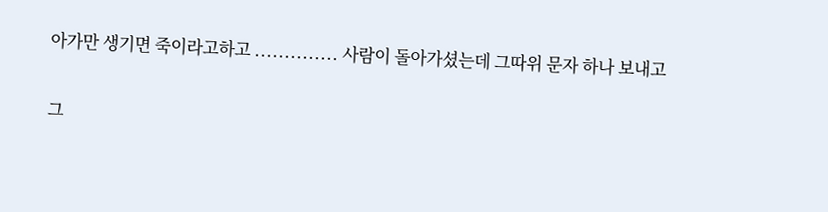아가만 생기면 죽이라고하고 .............. 사람이 돌아가셨는데 그따위 문자 하나 보내고

그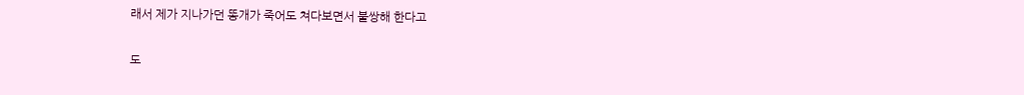래서 제가 지나가던 똥개가 죽어도 쳐다보면서 불쌍해 한다고

도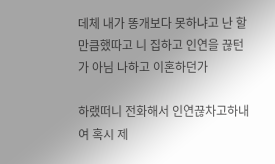데체 내가 똥개보다 못하냐고 난 할만큼했따고 니 집하고 인연을 끊턴가 아님 나하고 이혼하던가

하랬떠니 전화해서 인연끊차고하내여 혹시 제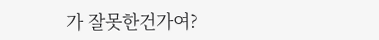가 잘못한건가여?